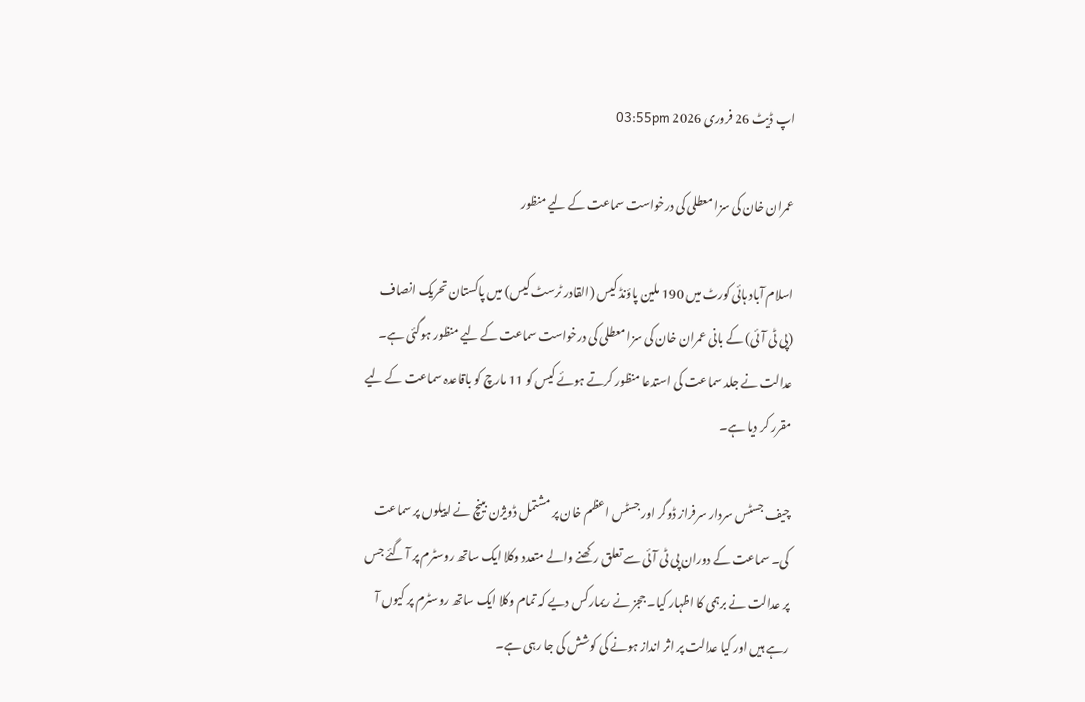اپ ڈیٹ 26 فروری 2026 03:55pm

عمران خان کی سزا معطلی کی درخواست سماعت کے لیے منظور

اسلام آباد ہائی کورٹ میں 190 ملین پاؤنڈ کیس (القادر ٹرسٹ کیس) میں پاکستان تحریک انصاف (پی ٹی آئی) کے بانی عمران خان کی سزا معطلی کی درخواست سماعت کے لیے منظور ہوگئی ہے۔ عدالت نے جلد سماعت کی استدعا منظور کرتے ہوئے کیس کو 11 مارچ کو باقاعدہ سماعت کے لیے مقرر کر دیا ہے۔

چیف جسٹس سردار سرفراز ڈوگر اور جسٹس اعظم خان پر مشتمل ڈویژن بینچ نے اپیلوں پر سماعت کی۔ سماعت کے دوران پی ٹی آئی سے تعلق رکھنے والے متعدد وکلا ایک ساتھ روسٹرم پر آ گئے جس پر عدالت نے برہمی کا اظہار کیا۔ ججز نے ریمارکس دیے کہ تمام وکلا ایک ساتھ روسٹرم پر کیوں آ رہے ہیں اور کیا عدالت پر اثر انداز ہونے کی کوشش کی جا رہی ہے۔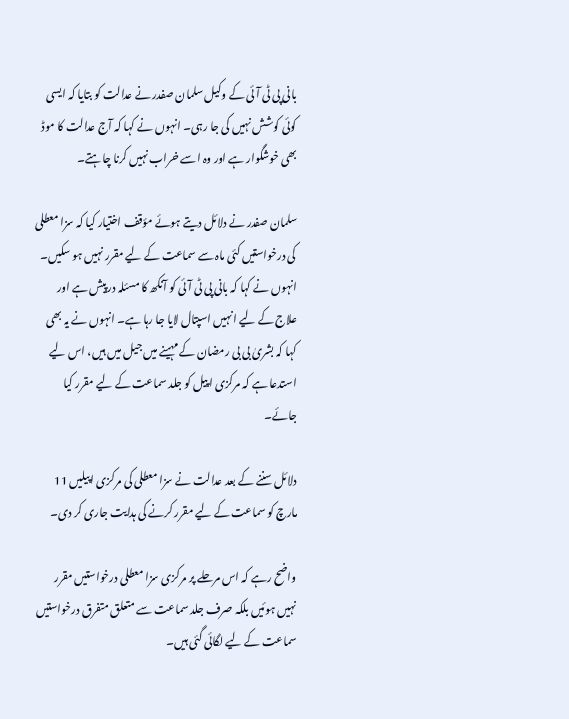بانی پی ٹی آئی کے وکیل سلمان صفدر نے عدالت کو بتایا کہ ایسی کوئی کوشش نہیں کی جا رہی۔ انہوں نے کہا کہ آج عدالت کا موڈ بھی خوشگوار ہے اور وہ اسے خراب نہیں کرنا چاہتے۔

سلمان صفدر نے دلائل دیتے ہوئے مؤقف اختیار کیا کہ سزا معطلی کی درخواستیں کئی ماہ سے سماعت کے لیے مقرر نہیں ہو سکیں۔ انہوں نے کہا کہ بانی پی ٹی آئی کو آنکھ کا مسئلہ درپیش ہے اور علاج کے لیے انہیں اسپتال لایا جا رہا ہے۔ انہوں نے یہ بھی کہا کہ بشریٰ بی بی رمضان کے مہینے میں جیل میں ہیں، اس لیے استدعا ہے کہ مرکزی اپیل کو جلد سماعت کے لیے مقرر کیا جائے۔

دلائل سننے کے بعد عدالت نے سزا معطلی کی مرکزی اپیلیں 11 مارچ کو سماعت کے لیے مقرر کرنے کی ہدایت جاری کر دی۔

واضح رہے کہ اس مرحلے پر مرکزی سزا معطلی درخواستیں مقرر نہیں ہوئیں بلکہ صرف جلد سماعت سے متعلق متفرق درخواستیں سماعت کے لیے لگائی گئی ہیں۔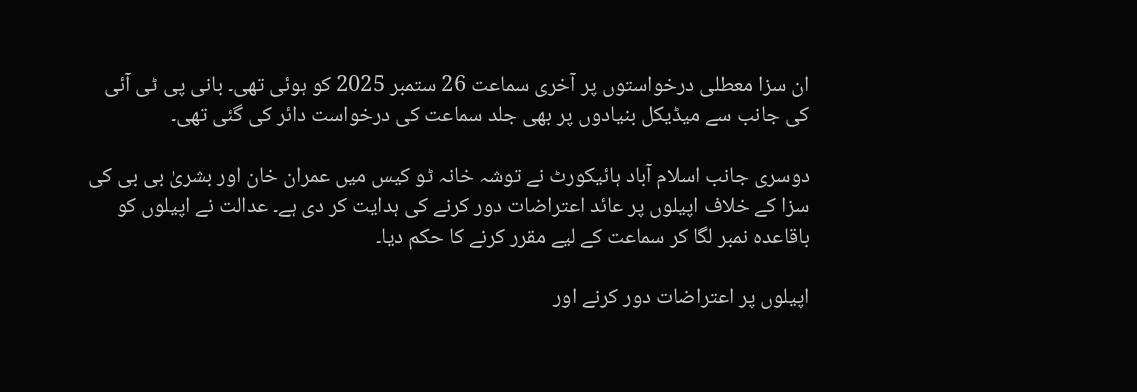ان سزا معطلی درخواستوں پر آخری سماعت 26 ستمبر 2025 کو ہوئی تھی۔ بانی پی ٹی آئی کی جانب سے میڈیکل بنیادوں پر بھی جلد سماعت کی درخواست دائر کی گئی تھی۔

دوسری جانب اسلام آباد ہائیکورٹ نے توشہ خانہ ٹو کیس میں عمران خان اور بشریٰ بی بی کی سزا کے خلاف اپیلوں پر عائد اعتراضات دور کرنے کی ہدایت کر دی ہے۔ عدالت نے اپیلوں کو باقاعدہ نمبر لگا کر سماعت کے لیے مقرر کرنے کا حکم دیا۔

اپیلوں پر اعتراضات دور کرنے اور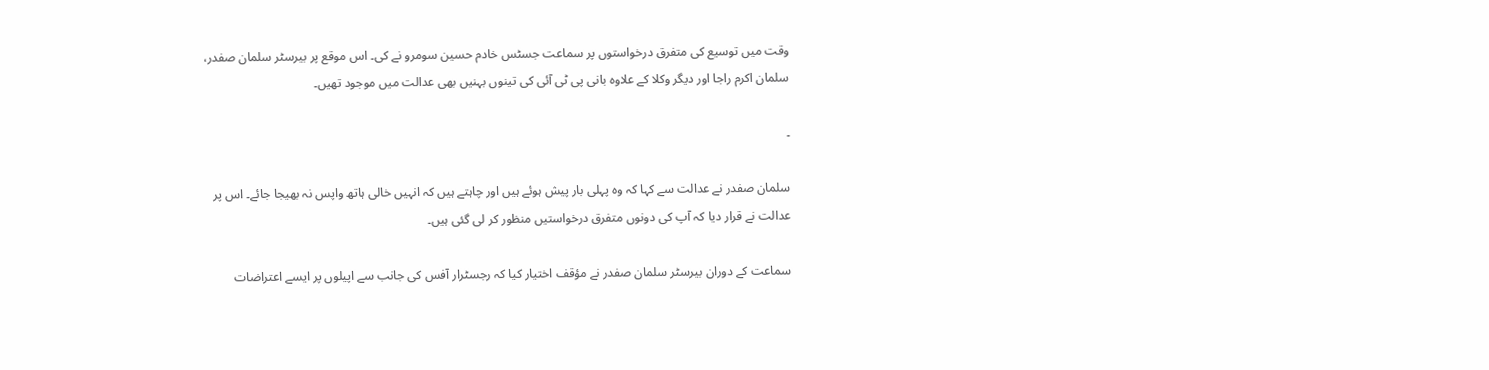وقت میں توسیع کی متفرق درخواستوں پر سماعت جسٹس خادم حسین سومرو نے کی۔ اس موقع پر بیرسٹر سلمان صفدر، سلمان اکرم راجا اور دیگر وکلا کے علاوہ بانی پی ٹی آئی کی تینوں بہنیں بھی عدالت میں موجود تھیں۔

۔

سلمان صفدر نے عدالت سے کہا کہ وہ پہلی بار پیش ہوئے ہیں اور چاہتے ہیں کہ انہیں خالی ہاتھ واپس نہ بھیجا جائے۔ اس پر عدالت نے قرار دیا کہ آپ کی دونوں متفرق درخواستیں منظور کر لی گئی ہیں۔

سماعت کے دوران بیرسٹر سلمان صفدر نے مؤقف اختیار کیا کہ رجسٹرار آفس کی جانب سے اپیلوں پر ایسے اعتراضات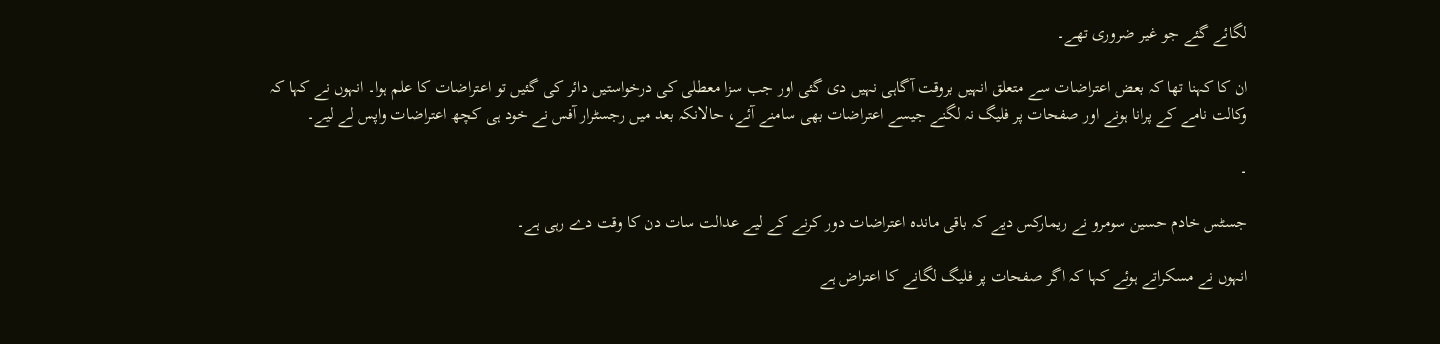لگائے گئے جو غیر ضروری تھے۔

ان کا کہنا تھا کہ بعض اعتراضات سے متعلق انہیں بروقت آگاہی نہیں دی گئی اور جب سزا معطلی کی درخواستیں دائر کی گئیں تو اعتراضات کا علم ہوا۔ انہوں نے کہا کہ وکالت نامے کے پرانا ہونے اور صفحات پر فلیگ نہ لگنے جیسے اعتراضات بھی سامنے آئے، حالانکہ بعد میں رجسٹرار آفس نے خود ہی کچھ اعتراضات واپس لے لیے۔

۔

جسٹس خادم حسین سومرو نے ریمارکس دیے کہ باقی ماندہ اعتراضات دور کرنے کے لیے عدالت سات دن کا وقت دے رہی ہے۔

انہوں نے مسکراتے ہوئے کہا کہ اگر صفحات پر فلیگ لگانے کا اعتراض ہے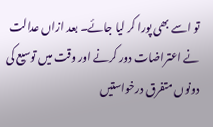تو اسے بھی پورا کر لیا جائے۔ بعد ازاں عدالت نے اعتراضات دور کرنے اور وقت میں توسیع کی دونوں متفرق درخواستیں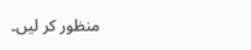منظور کر لیں۔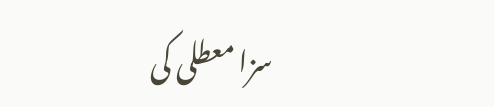سزا معطلی کی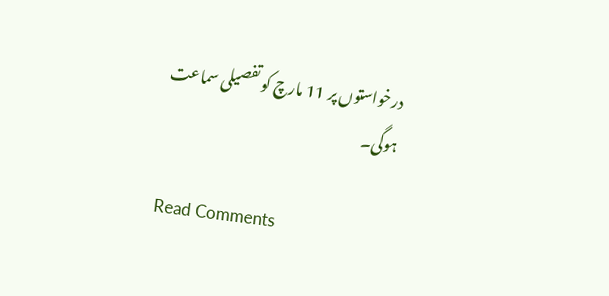درخواستوں پر 11 مارچ کو تفصیلی سماعت ہوگی۔

Read Comments